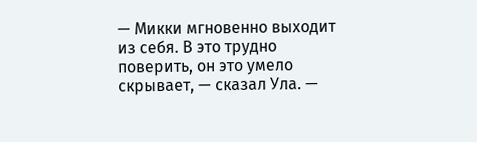— Микки мгновенно выходит из себя. В это трудно поверить, он это умело скрывает, — сказал Ула. —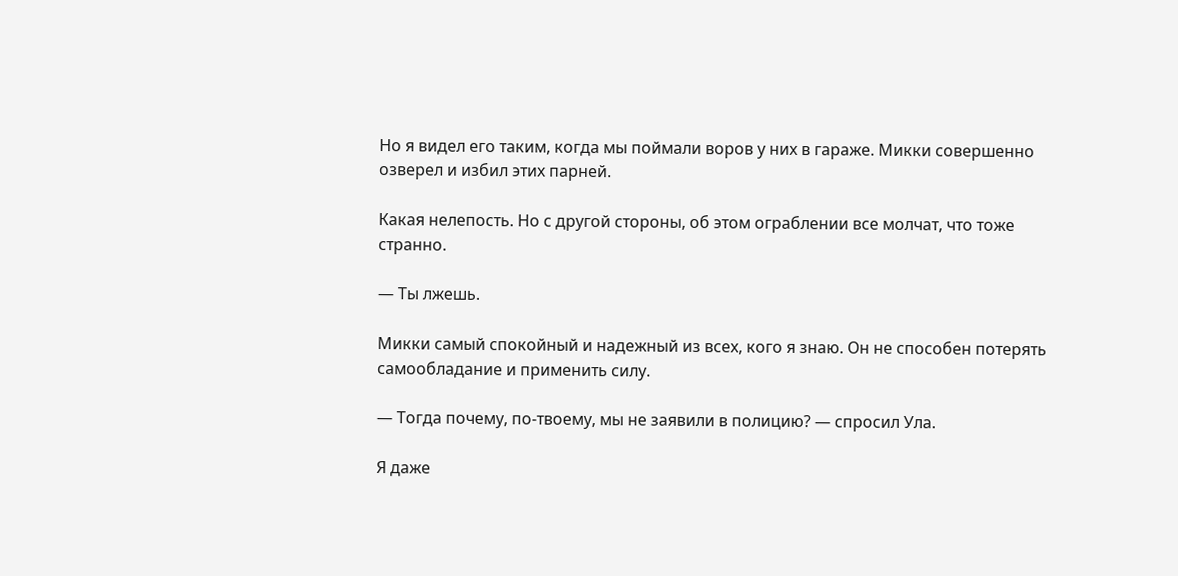Но я видел его таким, когда мы поймали воров у них в гараже. Микки совершенно озверел и избил этих парней.

Какая нелепость. Но с другой стороны, об этом ограблении все молчат, что тоже странно.

— Ты лжешь.

Микки самый спокойный и надежный из всех, кого я знаю. Он не способен потерять самообладание и применить силу.

— Тогда почему, по-твоему, мы не заявили в полицию? — спросил Ула.

Я даже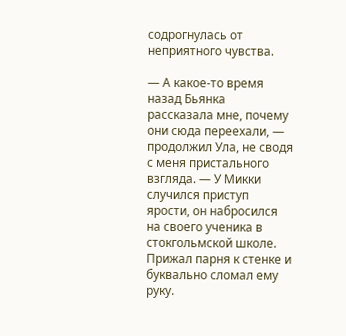содрогнулась от неприятного чувства.

— А какое-то время назад Бьянка рассказала мне, почему они сюда переехали, — продолжил Ула, не сводя с меня пристального взгляда. — У Микки случился приступ ярости, он набросился на своего ученика в стокгольмской школе. Прижал парня к стенке и буквально сломал ему руку.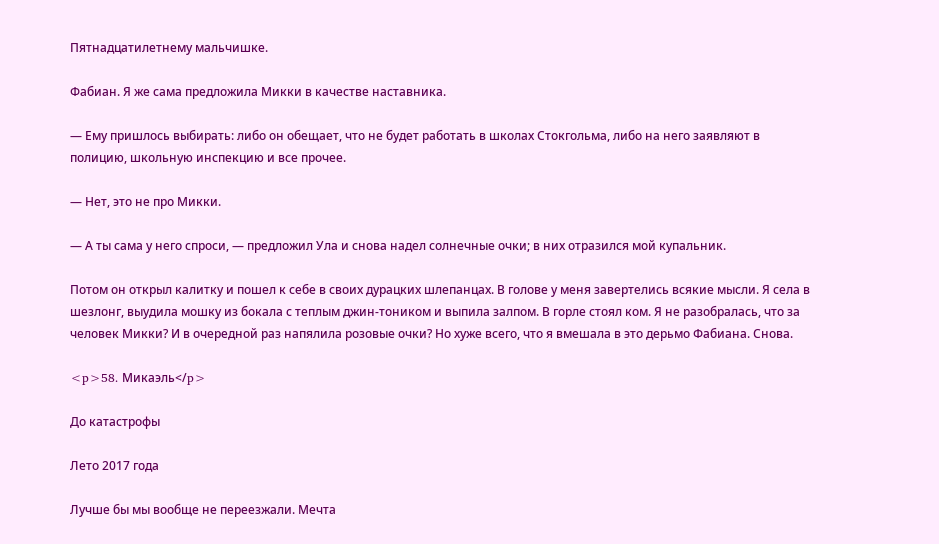Пятнадцатилетнему мальчишке.

Фабиан. Я же сама предложила Микки в качестве наставника.

— Ему пришлось выбирать: либо он обещает, что не будет работать в школах Стокгольма, либо на него заявляют в полицию, школьную инспекцию и все прочее.

— Нет, это не про Микки.

— А ты сама у него спроси, — предложил Ула и снова надел солнечные очки; в них отразился мой купальник.

Потом он открыл калитку и пошел к себе в своих дурацких шлепанцах. В голове у меня завертелись всякие мысли. Я села в шезлонг, выудила мошку из бокала с теплым джин-тоником и выпила залпом. В горле стоял ком. Я не разобралась, что за человек Микки? И в очередной раз напялила розовые очки? Но хуже всего, что я вмешала в это дерьмо Фабиана. Снова.

<p>58. Mикаэль</p>

До катастрофы

Лето 2017 года

Лучше бы мы вообще не переезжали. Мечта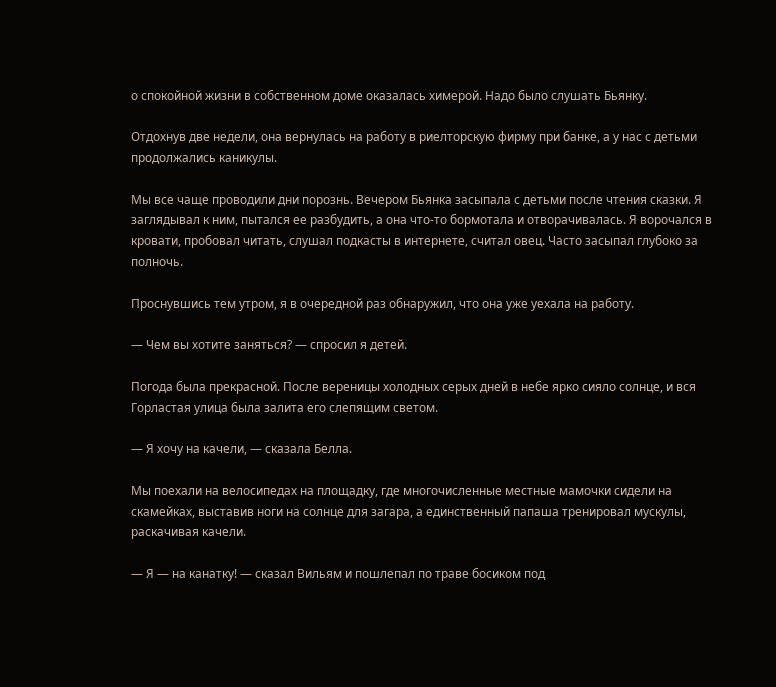о спокойной жизни в собственном доме оказалась химерой. Надо было слушать Бьянку.

Отдохнув две недели, она вернулась на работу в риелторскую фирму при банке, а у нас с детьми продолжались каникулы.

Мы все чаще проводили дни порознь. Вечером Бьянка засыпала с детьми после чтения сказки. Я заглядывал к ним, пытался ее разбудить, а она что-то бормотала и отворачивалась. Я ворочался в кровати, пробовал читать, слушал подкасты в интернете, считал овец. Часто засыпал глубоко за полночь.

Проснувшись тем утром, я в очередной раз обнаружил, что она уже уехала на работу.

— Чем вы хотите заняться? — спросил я детей.

Погода была прекрасной. После вереницы холодных серых дней в небе ярко сияло солнце, и вся Горластая улица была залита его слепящим светом.

— Я хочу на качели, — сказала Белла.

Мы поехали на велосипедах на площадку, где многочисленные местные мамочки сидели на скамейках, выставив ноги на солнце для загара, а единственный папаша тренировал мускулы, раскачивая качели.

— Я — на канатку! — сказал Вильям и пошлепал по траве босиком под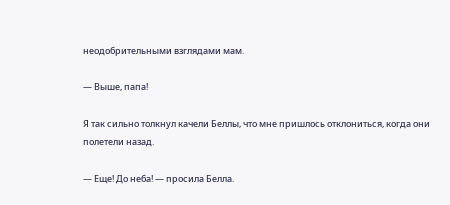неодобрительными взглядами мам.

— Выше, папа!

Я так сильно толкнул качели Беллы, что мне пришлось отклониться, когда они полетели назад.

— Еще! До неба! — просила Белла.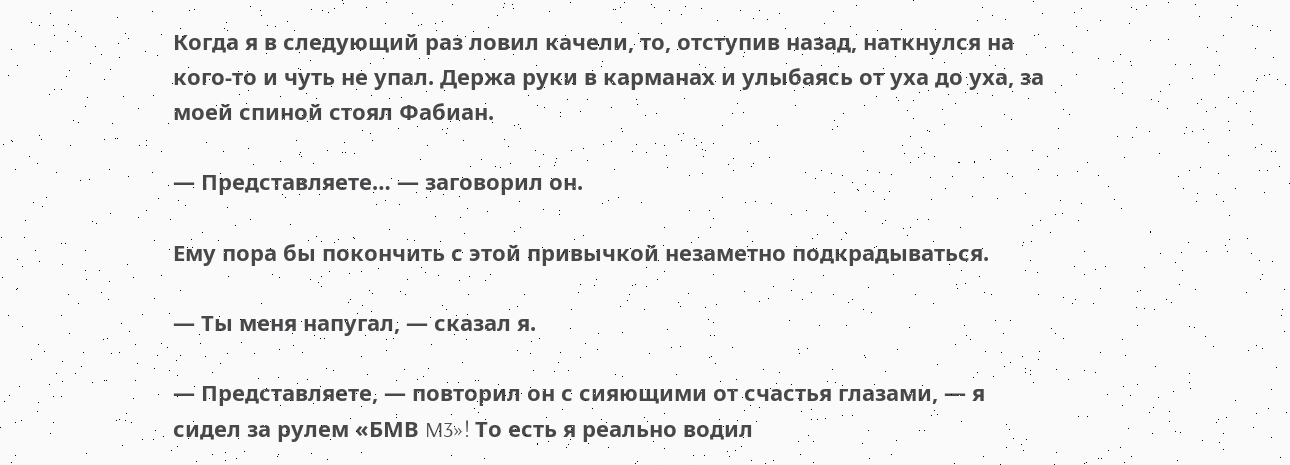Когда я в следующий раз ловил качели, то, отступив назад, наткнулся на кого-то и чуть не упал. Держа руки в карманах и улыбаясь от уха до уха, за моей спиной стоял Фабиан.

— Представляете… — заговорил он.

Ему пора бы покончить с этой привычкой незаметно подкрадываться.

— Ты меня напугал, — сказал я.

— Представляете, — повторил он с сияющими от счастья глазами, — я сидел за рулем «БМВ M3»! То есть я реально водил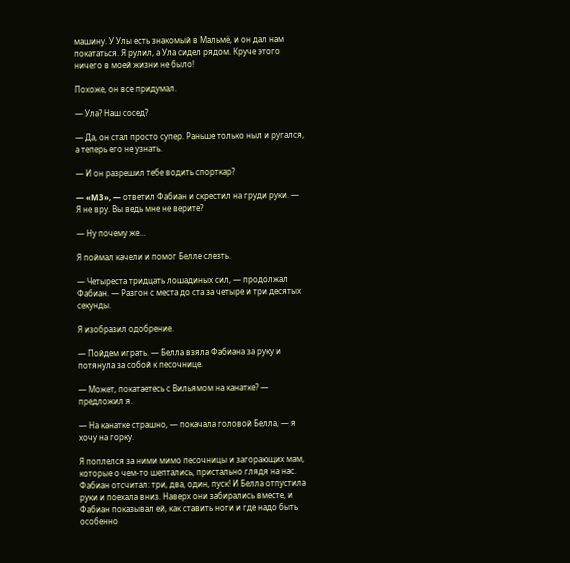машину. У Улы есть знакомый в Мальмё, и он дал нам покататься. Я рулил, а Ула сидел рядом. Круче этого ничего в моей жизни не было!

Похоже, он все придумал.

— Ула? Наш сосед?

— Да, он стал просто супер. Раньше только ныл и ругался, а теперь его не узнать.

— И он разрешил тебе водить спорткар?

— «M3», — ответил Фабиан и скрестил на груди руки. — Я не вру. Вы ведь мне не верите?

— Ну почему же…

Я поймал качели и помог Белле слезть.

— Четыреста тридцать лошадиных сил, — продолжал Фабиан. — Разгон с места до ста за четыре и три десятых секунды.

Я изобразил одобрение.

— Пойдем играть. — Белла взяла Фабиана за руку и потянула за собой к песочнице.

— Может, покатаетесь с Вильямом на канатке? — предложил я.

— На канатке страшно, — покачала головой Белла, — я хочу на горку.

Я поплелся за ними мимо песочницы и загорающих мам, которые о чем-то шептались, пристально глядя на нас. Фабиан отсчитал: три, два, один, пуск! И Белла отпустила руки и поехала вниз. Наверх они забирались вместе, и Фабиан показывал ей, как ставить ноги и где надо быть особенно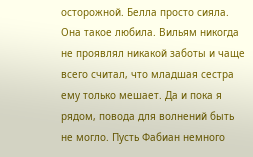осторожной. Белла просто сияла. Она такое любила. Вильям никогда не проявлял никакой заботы и чаще всего считал, что младшая сестра ему только мешает. Да и пока я рядом, повода для волнений быть не могло. Пусть Фабиан немного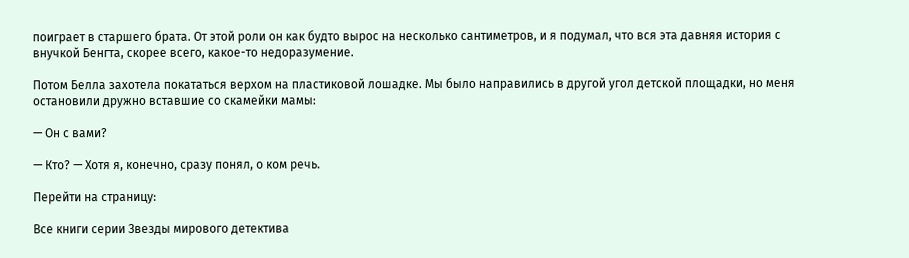поиграет в старшего брата. От этой роли он как будто вырос на несколько сантиметров, и я подумал, что вся эта давняя история с внучкой Бенгта, скорее всего, какое-то недоразумение.

Потом Белла захотела покататься верхом на пластиковой лошадке. Мы было направились в другой угол детской площадки, но меня остановили дружно вставшие со скамейки мамы:

— Он с вами?

— Кто? — Хотя я, конечно, сразу понял, о ком речь.

Перейти на страницу:

Все книги серии Звезды мирового детектива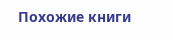Похожие книги